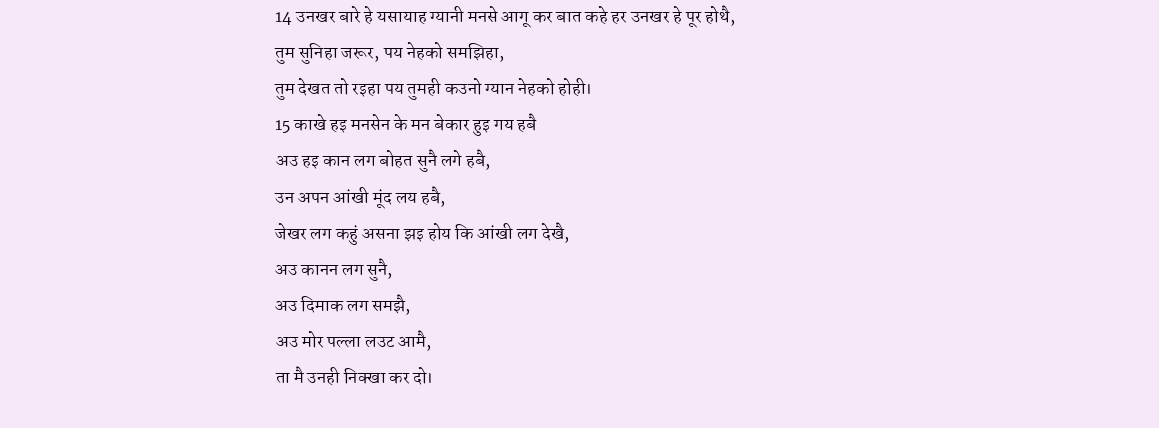14 उनखर बारे हे यसायाह ग्यानी मनसे आगू कर बात कहे हर उनखर हे पूर होथै,
तुम सुनिहा जरूर, पय नेहको समझिहा,
तुम देखत तो रइहा पय तुमही कउनो ग्यान नेहको होही।
15 काखे हइ मनसेन के मन बेकार हुइ गय हबै
अउ हइ कान लग बोहत सुनै लगे हबै,
उन अपन आंखी मूंद लय हबै,
जेखर लग कहुं असना झइ होय कि आंखी लग देखै,
अउ कानन लग सुनै,
अउ दिमाक लग समझै,
अउ मोर पल्ला लउट आमै,
ता मै उनही निक्खा कर दो।